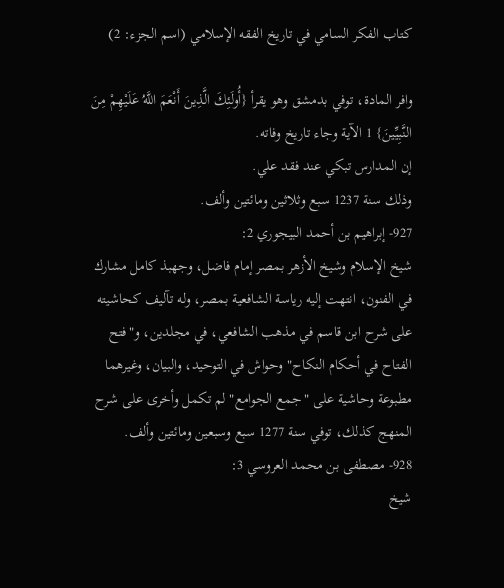كتاب الفكر السامي في تاريخ الفقه الإسلامي (اسم الجزء: 2)

وافر المادة، توفي بدمشق وهو يقرأ {أُولَئِكَ الَّذِينَ أَنْعَمَ اللَّهُ عَلَيْهِمْ مِنَ النَّبِيِّينَ} 1 الآية وجاء تاريخ وفاته.
إن المدارس تبكي عند فقد علي.
وذلك سنة 1237 سبع وثلاثين ومائتين وألف.
927- إبراهيم بن أحمد البيجوري 2:
شيخ الإسلام وشيخ الأزهر بمصر إمام فاضل، وجهبذ كامل مشارك في الفنون، انتهت إليه رياسة الشافعية بمصر، وله تآليف كحاشيته على شرح ابن قاسم في مذهب الشافعي، في مجلدين، و"فتح الفتاح في أحكام النكاح" وحواش في التوحيد، والبيان، وغيرهما مطبوعة وحاشية على "جمع الجوامع" لم تكمل وأخرى على شرح المنهج كذلك، توفي سنة 1277 سبع وسبعين ومائتين وألف.
928- مصطفى بن محمد العروسي 3:
شيخ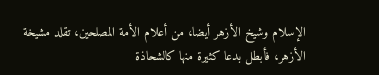الإسلام وشيخ الأزهر أيضا، من أعلام الأمة المصلحين، تقلد مشيخة الأزهر، فأبطل بدعا كثيرة منها كالشحاذة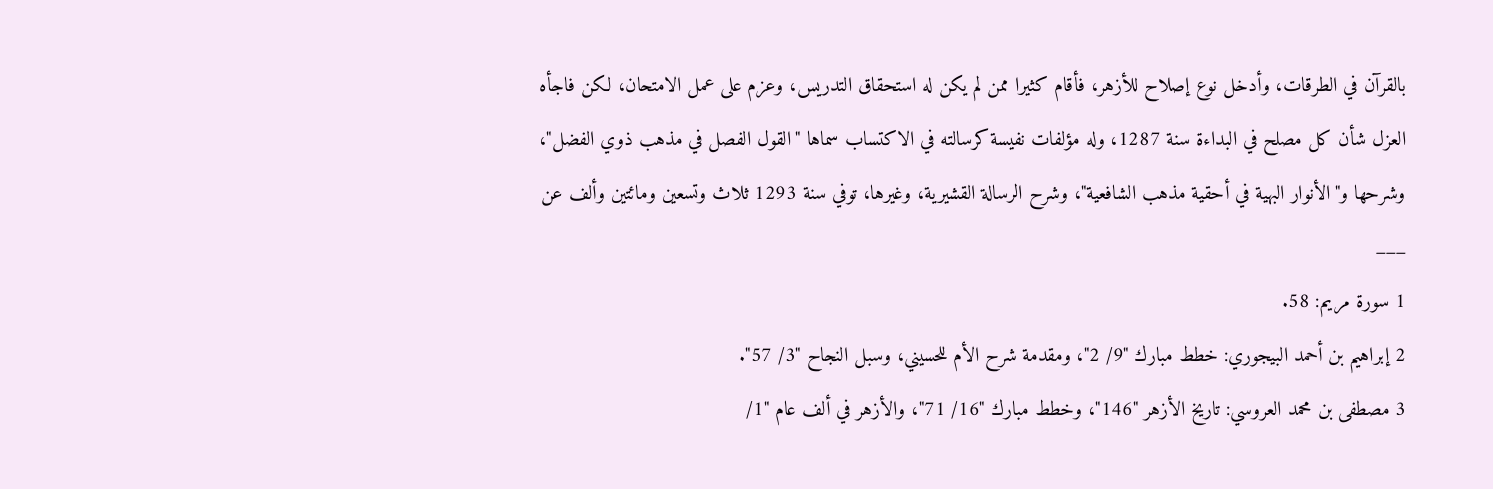بالقرآن في الطرقات، وأدخل نوع إصلاح للأزهر، فأقام كثيرا ممن لم يكن له استحقاق التدريس، وعزم على عمل الامتحان، لكن فاجأه العزل شأن كل مصلح في البداءة سنة 1287، وله مؤلفات نفيسة كرسالته في الاكتساب سماها "القول الفصل في مذهب ذوي الفضل"، وشرحها و"الأنوار البهية في أحقية مذهب الشافعية"، وشرح الرسالة القشيرية، وغيرها، توفي سنة 1293 ثلاث وتسعين ومائتين وألف عن
___
1 سورة مريم: 58.
2 إبراهيم بن أحمد البيجوري: خطط مبارك "9/ 2"، ومقدمة شرح الأم للحسيني، وسبل النجاح "3/ 57".
3 مصطفى بن محمد العروسي: تاريخ الأزهر "146"، وخطط مبارك "16/ 71"، والأزهر في ألف عام "1/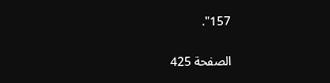157".

الصفحة 425